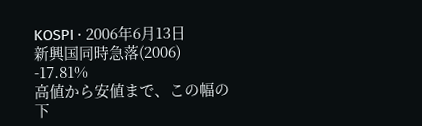KOSPI · 2006年6月13日
新興国同時急落(2006)
-17.81%
高値から安値まで、この幅の下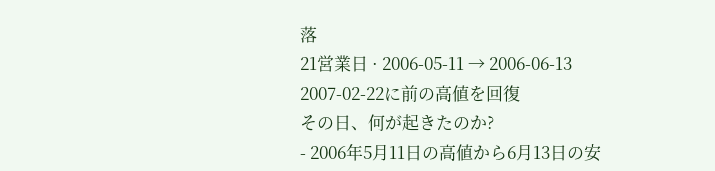落
21営業日 · 2006-05-11 → 2006-06-13
2007-02-22に前の高値を回復
その日、何が起きたのか?
- 2006年5月11日の高値から6月13日の安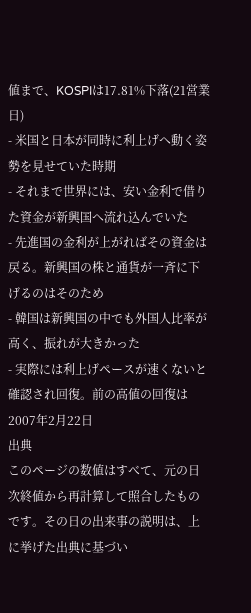値まで、KOSPIは17.81%下落(21営業日)
- 米国と日本が同時に利上げへ動く姿勢を見せていた時期
- それまで世界には、安い金利で借りた資金が新興国へ流れ込んでいた
- 先進国の金利が上がればその資金は戻る。新興国の株と通貨が一斉に下げるのはそのため
- 韓国は新興国の中でも外国人比率が高く、振れが大きかった
- 実際には利上げペースが速くないと確認され回復。前の高値の回復は2007年2月22日
出典
このページの数値はすべて、元の日次終値から再計算して照合したものです。その日の出来事の説明は、上に挙げた出典に基づい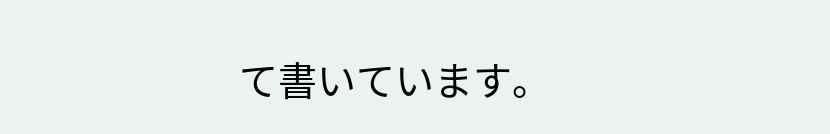て書いています。